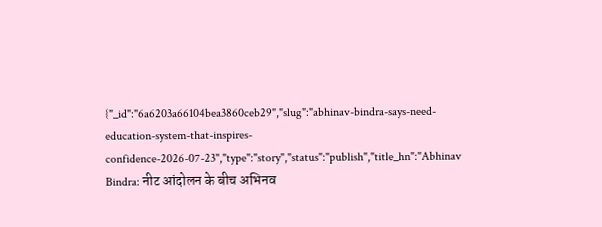{"_id":"6a6203a66104bea3860ceb29","slug":"abhinav-bindra-says-need-education-system-that-inspires-confidence-2026-07-23","type":"story","status":"publish","title_hn":"Abhinav Bindra: नीट आंदोलन के बीच अभिनव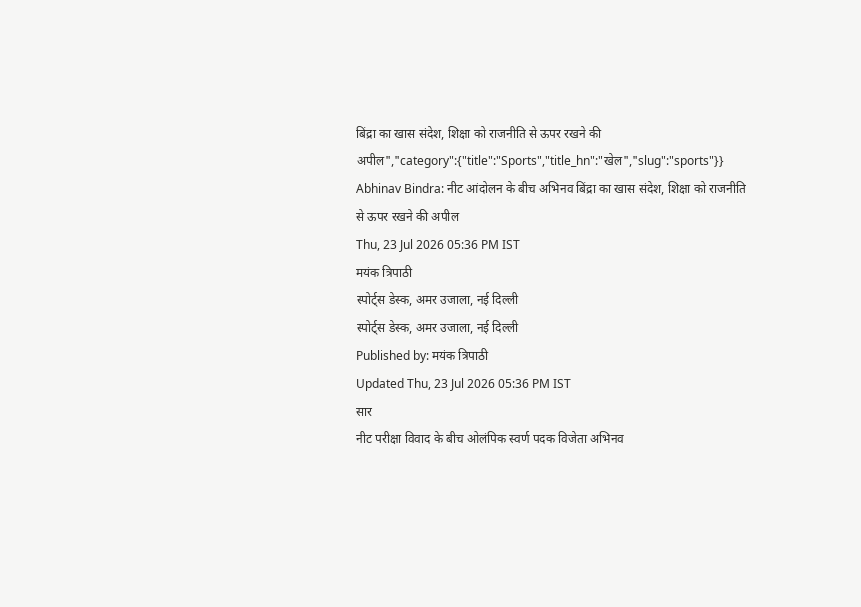बिंद्रा का खास संदेश, शिक्षा को राजनीति से ऊपर रखने की अपील","category":{"title":"Sports","title_hn":"खेल","slug":"sports"}}
Abhinav Bindra: नीट आंदोलन के बीच अभिनव बिंद्रा का खास संदेश, शिक्षा को राजनीति से ऊपर रखने की अपील
Thu, 23 Jul 2026 05:36 PM IST
मयंक त्रिपाठी
स्पोर्ट्स डेस्क, अमर उजाला, नई दिल्ली
स्पोर्ट्स डेस्क, अमर उजाला, नई दिल्ली
Published by: मयंक त्रिपाठी
Updated Thu, 23 Jul 2026 05:36 PM IST
सार
नीट परीक्षा विवाद के बीच ओलंपिक स्वर्ण पदक विजेता अभिनव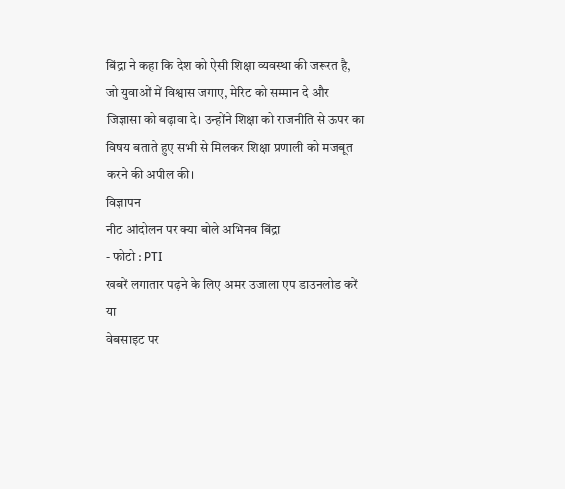बिंद्रा ने कहा कि देश को ऐसी शिक्षा व्यवस्था की जरूरत है, जो युवाओं में विश्वास जगाए, मेरिट को सम्मान दे और जिज्ञासा को बढ़ावा दे। उन्होंने शिक्षा को राजनीति से ऊपर का विषय बताते हुए सभी से मिलकर शिक्षा प्रणाली को मजबूत करने की अपील की।
विज्ञापन
नीट आंदोलन पर क्या बोले अभिनव बिंद्रा
- फोटो : PTI
खबरें लगातार पढ़ने के लिए अमर उजाला एप डाउनलोड करें
या
वेबसाइट पर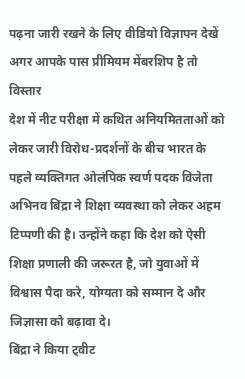पढ़ना जारी रखने के लिए वीडियो विज्ञापन देखें
अगर आपके पास प्रीमियम मेंबरशिप है तो
विस्तार
देश में नीट परीक्षा में कथित अनियमितताओं को लेकर जारी विरोध-प्रदर्शनों के बीच भारत के पहले व्यक्तिगत ओलंपिक स्वर्ण पदक विजेता अभिनव बिंद्रा ने शिक्षा व्यवस्था को लेकर अहम टिप्पणी की है। उन्होंने कहा कि देश को ऐसी शिक्षा प्रणाली की जरूरत है, जो युवाओं में विश्वास पैदा करे, योग्यता को सम्मान दे और जिज्ञासा को बढ़ावा दे।
बिंद्रा ने किया ट्वीट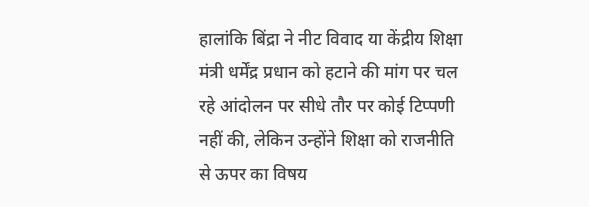हालांकि बिंद्रा ने नीट विवाद या केंद्रीय शिक्षा मंत्री धर्मेंद्र प्रधान को हटाने की मांग पर चल रहे आंदोलन पर सीधे तौर पर कोई टिप्पणी नहीं की, लेकिन उन्होंने शिक्षा को राजनीति से ऊपर का विषय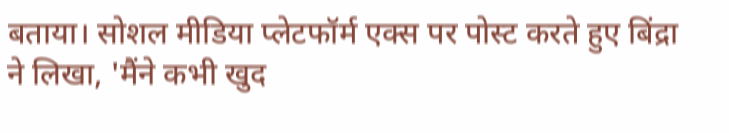बताया। सोशल मीडिया प्लेटफॉर्म एक्स पर पोस्ट करते हुए बिंद्रा ने लिखा, 'मैंने कभी खुद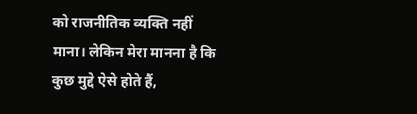को राजनीतिक व्यक्ति नहीं माना। लेकिन मेरा मानना है कि कुछ मुद्दे ऐसे होते हैं,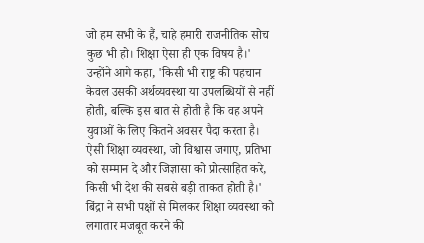जो हम सभी के हैं, चाहे हमारी राजनीतिक सोच कुछ भी हो। शिक्षा ऐसा ही एक विषय है।'
उन्होंने आगे कहा, 'किसी भी राष्ट्र की पहचान केवल उसकी अर्थव्यवस्था या उपलब्धियों से नहीं होती, बल्कि इस बात से होती है कि वह अपने युवाओं के लिए कितने अवसर पैदा करता है। ऐसी शिक्षा व्यवस्था, जो विश्वास जगाए, प्रतिभा को सम्मान दे और जिज्ञासा को प्रोत्साहित करे, किसी भी देश की सबसे बड़ी ताकत होती है।' बिंद्रा ने सभी पक्षों से मिलकर शिक्षा व्यवस्था को लगातार मजबूत करने की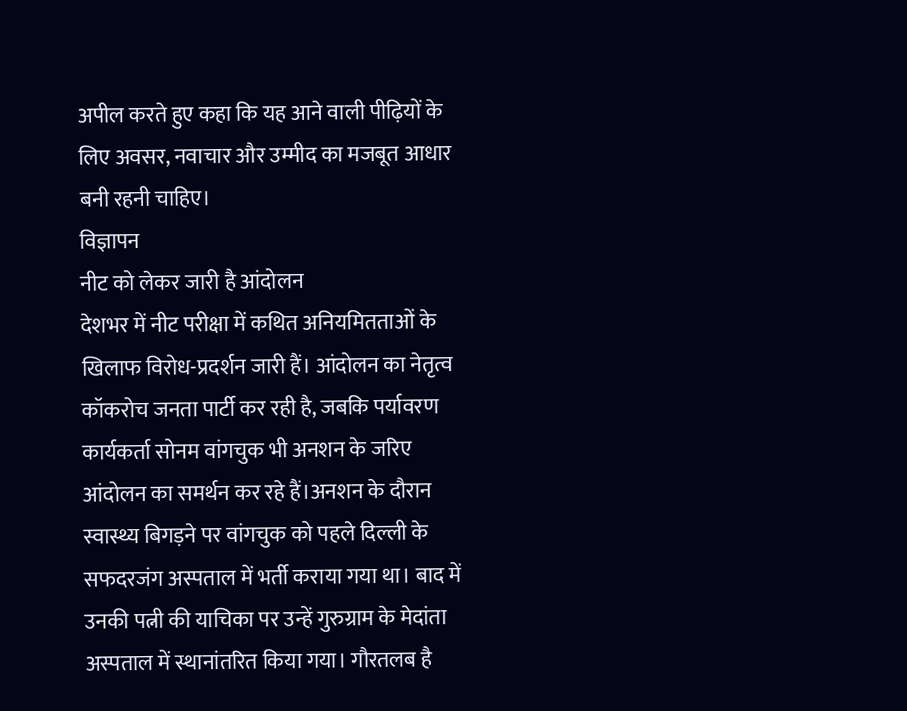अपील करते हुए कहा कि यह आने वाली पीढ़ियों के लिए अवसर, नवाचार और उम्मीद का मजबूत आधार बनी रहनी चाहिए।
विज्ञापन
नीट को लेकर जारी है आंदोलन
देशभर में नीट परीक्षा में कथित अनियमितताओं के खिलाफ विरोध-प्रदर्शन जारी हैं। आंदोलन का नेतृत्व कॉकरोच जनता पार्टी कर रही है, जबकि पर्यावरण कार्यकर्ता सोनम वांगचुक भी अनशन के जरिए आंदोलन का समर्थन कर रहे हैं।अनशन के दौरान स्वास्थ्य बिगड़ने पर वांगचुक को पहले दिल्ली के सफदरजंग अस्पताल में भर्ती कराया गया था। बाद में उनकी पत्नी की याचिका पर उन्हें गुरुग्राम के मेदांता अस्पताल में स्थानांतरित किया गया। गौरतलब है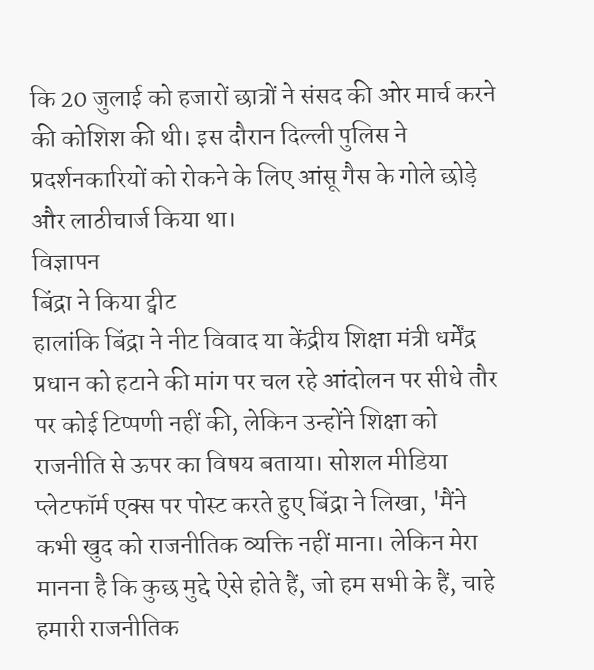कि 20 जुलाई को हजारों छात्रों ने संसद की ओर मार्च करने की कोशिश की थी। इस दौरान दिल्ली पुलिस ने प्रदर्शनकारियों को रोकने के लिए आंसू गैस के गोले छोड़े और लाठीचार्ज किया था।
विज्ञापन
बिंद्रा ने किया ट्वीट
हालांकि बिंद्रा ने नीट विवाद या केंद्रीय शिक्षा मंत्री धर्मेंद्र प्रधान को हटाने की मांग पर चल रहे आंदोलन पर सीधे तौर पर कोई टिप्पणी नहीं की, लेकिन उन्होंने शिक्षा को राजनीति से ऊपर का विषय बताया। सोशल मीडिया प्लेटफॉर्म एक्स पर पोस्ट करते हुए बिंद्रा ने लिखा, 'मैंने कभी खुद को राजनीतिक व्यक्ति नहीं माना। लेकिन मेरा मानना है कि कुछ मुद्दे ऐसे होते हैं, जो हम सभी के हैं, चाहे हमारी राजनीतिक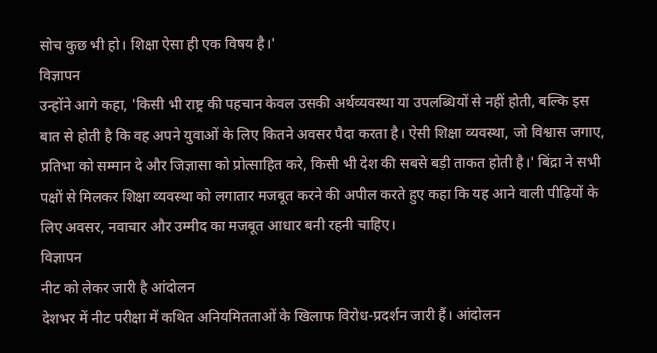सोच कुछ भी हो। शिक्षा ऐसा ही एक विषय है।'
विज्ञापन
उन्होंने आगे कहा, 'किसी भी राष्ट्र की पहचान केवल उसकी अर्थव्यवस्था या उपलब्धियों से नहीं होती, बल्कि इस बात से होती है कि वह अपने युवाओं के लिए कितने अवसर पैदा करता है। ऐसी शिक्षा व्यवस्था, जो विश्वास जगाए, प्रतिभा को सम्मान दे और जिज्ञासा को प्रोत्साहित करे, किसी भी देश की सबसे बड़ी ताकत होती है।' बिंद्रा ने सभी पक्षों से मिलकर शिक्षा व्यवस्था को लगातार मजबूत करने की अपील करते हुए कहा कि यह आने वाली पीढ़ियों के लिए अवसर, नवाचार और उम्मीद का मजबूत आधार बनी रहनी चाहिए।
विज्ञापन
नीट को लेकर जारी है आंदोलन
देशभर में नीट परीक्षा में कथित अनियमितताओं के खिलाफ विरोध-प्रदर्शन जारी हैं। आंदोलन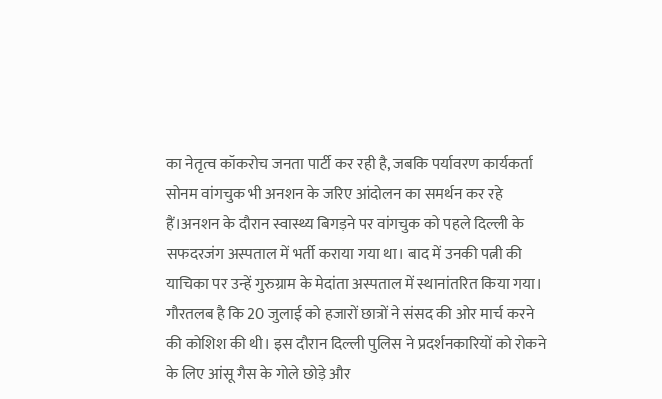का नेतृत्व कॉकरोच जनता पार्टी कर रही है, जबकि पर्यावरण कार्यकर्ता सोनम वांगचुक भी अनशन के जरिए आंदोलन का समर्थन कर रहे हैं।अनशन के दौरान स्वास्थ्य बिगड़ने पर वांगचुक को पहले दिल्ली के सफदरजंग अस्पताल में भर्ती कराया गया था। बाद में उनकी पत्नी की याचिका पर उन्हें गुरुग्राम के मेदांता अस्पताल में स्थानांतरित किया गया। गौरतलब है कि 20 जुलाई को हजारों छात्रों ने संसद की ओर मार्च करने की कोशिश की थी। इस दौरान दिल्ली पुलिस ने प्रदर्शनकारियों को रोकने के लिए आंसू गैस के गोले छोड़े और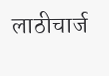लाठीचार्ज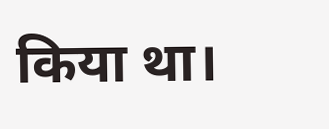किया था।